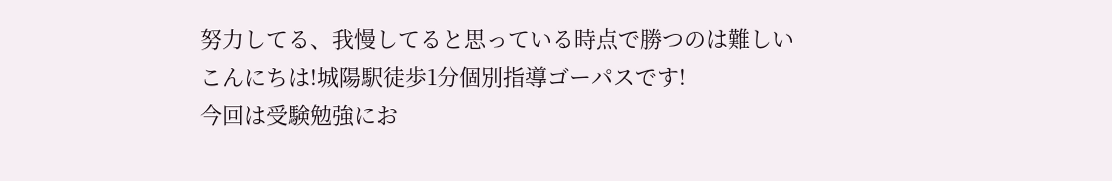努力してる、我慢してると思っている時点で勝つのは難しい
こんにちは!城陽駅徒歩1分個別指導ゴーパスです!
今回は受験勉強にお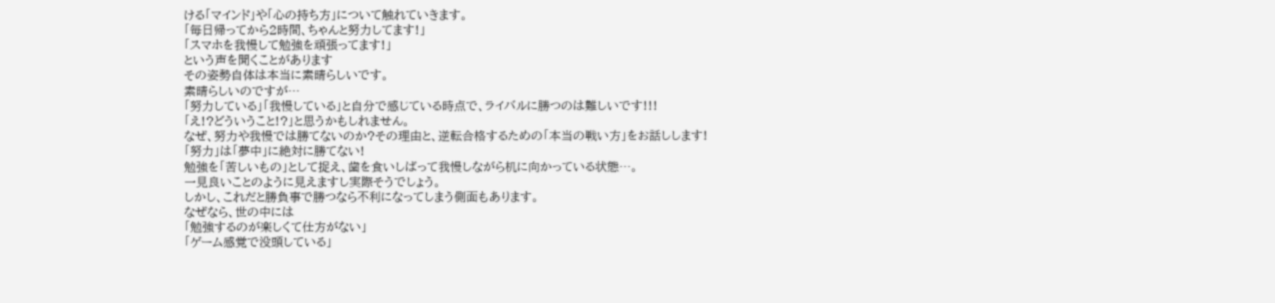ける「マインド」や「心の持ち方」について触れていきます。
「毎日帰ってから2時間、ちゃんと努力してます!」
「スマホを我慢して勉強を頑張ってます!」
という声を聞くことがあります
その姿勢自体は本当に素晴らしいです。
素晴らしいのですが…
「努力している」「我慢している」と自分で感じている時点で、ライバルに勝つのは難しいです!!!
「え!?どういうこと!?」と思うかもしれません。
なぜ、努力や我慢では勝てないのか?その理由と、逆転合格するための「本当の戦い方」をお話しします!
「努力」は「夢中」に絶対に勝てない!
勉強を「苦しいもの」として捉え、歯を食いしばって我慢しながら机に向かっている状態…。
一見良いことのように見えますし実際そうでしょう。
しかし、これだと勝負事で勝つなら不利になってしまう側面もあります。
なぜなら、世の中には
「勉強するのが楽しくて仕方がない」
「ゲーム感覚で没頭している」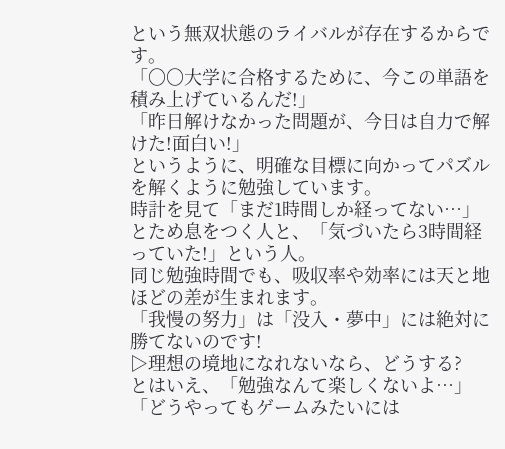という無双状態のライバルが存在するからです。
「〇〇大学に合格するために、今この単語を積み上げているんだ!」
「昨日解けなかった問題が、今日は自力で解けた!面白い!」
というように、明確な目標に向かってパズルを解くように勉強しています。
時計を見て「まだ1時間しか経ってない…」とため息をつく人と、「気づいたら3時間経っていた!」という人。
同じ勉強時間でも、吸収率や効率には天と地ほどの差が生まれます。
「我慢の努力」は「没入・夢中」には絶対に勝てないのです!
▷理想の境地になれないなら、どうする?
とはいえ、「勉強なんて楽しくないよ…」「どうやってもゲームみたいには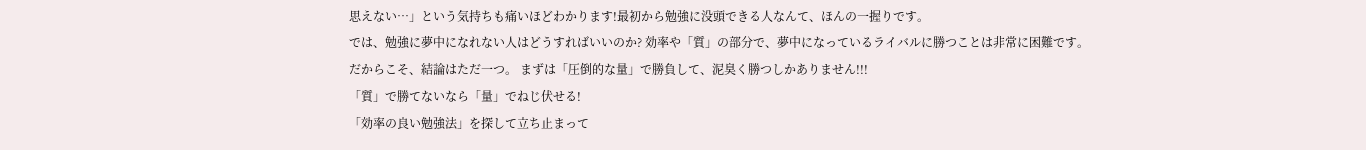思えない…」という気持ちも痛いほどわかります!最初から勉強に没頭できる人なんて、ほんの一握りです。
では、勉強に夢中になれない人はどうすればいいのか? 効率や「質」の部分で、夢中になっているライバルに勝つことは非常に困難です。
だからこそ、結論はただ一つ。 まずは「圧倒的な量」で勝負して、泥臭く勝つしかありません!!!
「質」で勝てないなら「量」でねじ伏せる!
「効率の良い勉強法」を探して立ち止まって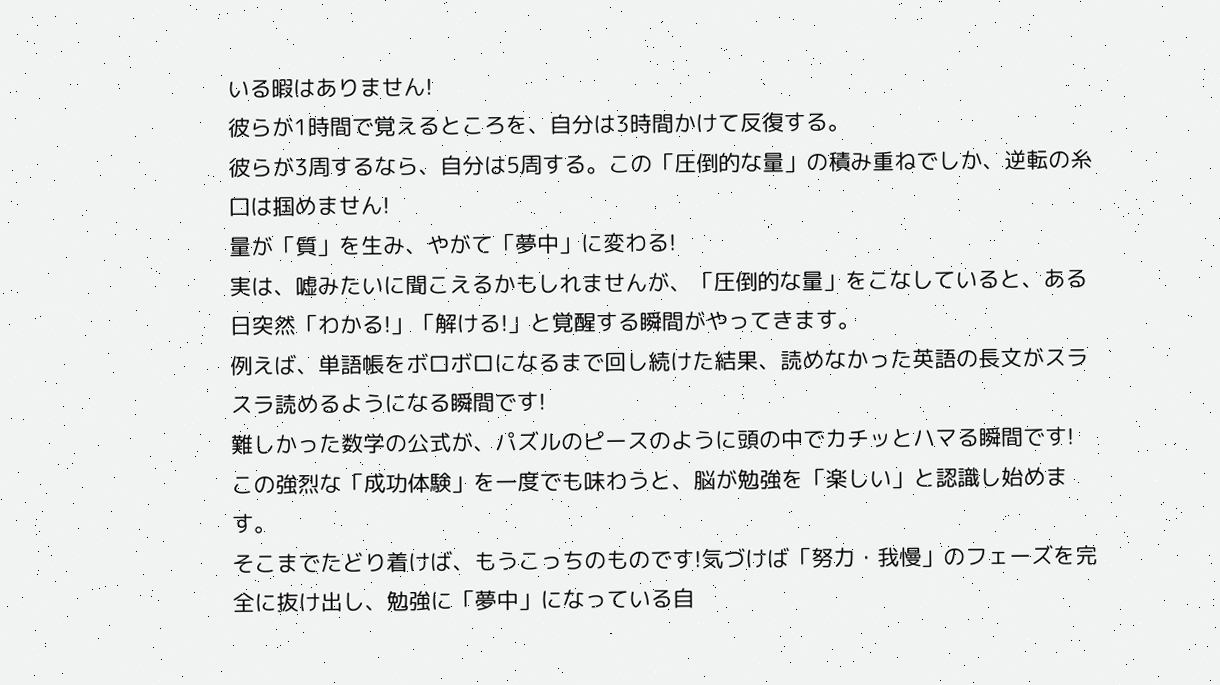いる暇はありません!
彼らが1時間で覚えるところを、自分は3時間かけて反復する。
彼らが3周するなら、自分は5周する。この「圧倒的な量」の積み重ねでしか、逆転の糸口は掴めません!
量が「質」を生み、やがて「夢中」に変わる!
実は、嘘みたいに聞こえるかもしれませんが、「圧倒的な量」をこなしていると、ある日突然「わかる!」「解ける!」と覚醒する瞬間がやってきます。
例えば、単語帳をボロボロになるまで回し続けた結果、読めなかった英語の長文がスラスラ読めるようになる瞬間です!
難しかった数学の公式が、パズルのピースのように頭の中でカチッとハマる瞬間です!
この強烈な「成功体験」を一度でも味わうと、脳が勉強を「楽しい」と認識し始めます。
そこまでたどり着けば、もうこっちのものです!気づけば「努力・我慢」のフェーズを完全に抜け出し、勉強に「夢中」になっている自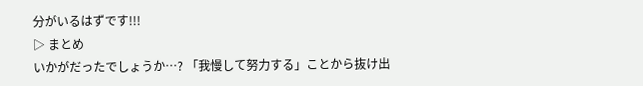分がいるはずです!!!
▷ まとめ
いかがだったでしょうか…? 「我慢して努力する」ことから抜け出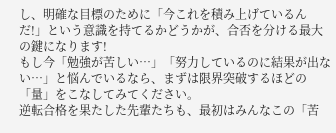し、明確な目標のために「今これを積み上げているんだ!」という意識を持てるかどうかが、合否を分ける最大の鍵になります!
もし今「勉強が苦しい…」「努力しているのに結果が出ない…」と悩んでいるなら、まずは限界突破するほどの「量」をこなしてみてください。
逆転合格を果たした先輩たちも、最初はみんなこの「苦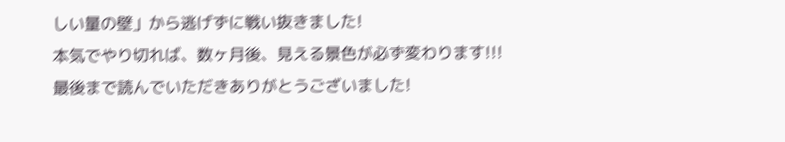しい量の壁」から逃げずに戦い抜きました!
本気でやり切れば、数ヶ月後、見える景色が必ず変わります!!!
最後まで読んでいただきありがとうございました!